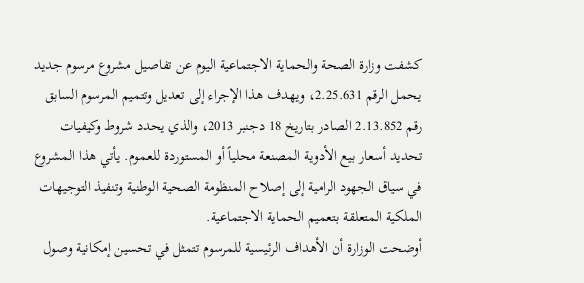كشفت وزارة الصحة والحماية الاجتماعية اليوم عن تفاصيل مشروع مرسوم جديد يحمل الرقم 2.25.631، ويهدف هذا الإجراء إلى تعديل وتتميم المرسوم السابق رقم 2.13.852 الصادر بتاريخ 18 دجنبر 2013، والذي يحدد شروط وكيفيات تحديد أسعار بيع الأدوية المصنعة محلياً أو المستوردة للعموم. يأتي هذا المشروع في سياق الجهود الرامية إلى إصلاح المنظومة الصحية الوطنية وتنفيذ التوجيهات الملكية المتعلقة بتعميم الحماية الاجتماعية.
أوضحت الوزارة أن الأهداف الرئيسية للمرسوم تتمثل في تحسين إمكانية وصول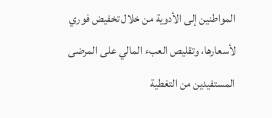المواطنين إلى الأدوية من خلال تخفيض فوري لأسعارها، وتقليص العبء المالي على المرضى المستفيدين من التغطية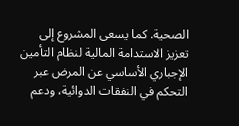الصحية. كما يسعى المشروع إلى تعزيز الاستدامة المالية لنظام التأمين الإجباري الأساسي عن المرض عبر التحكم في النفقات الدوائية، ودعم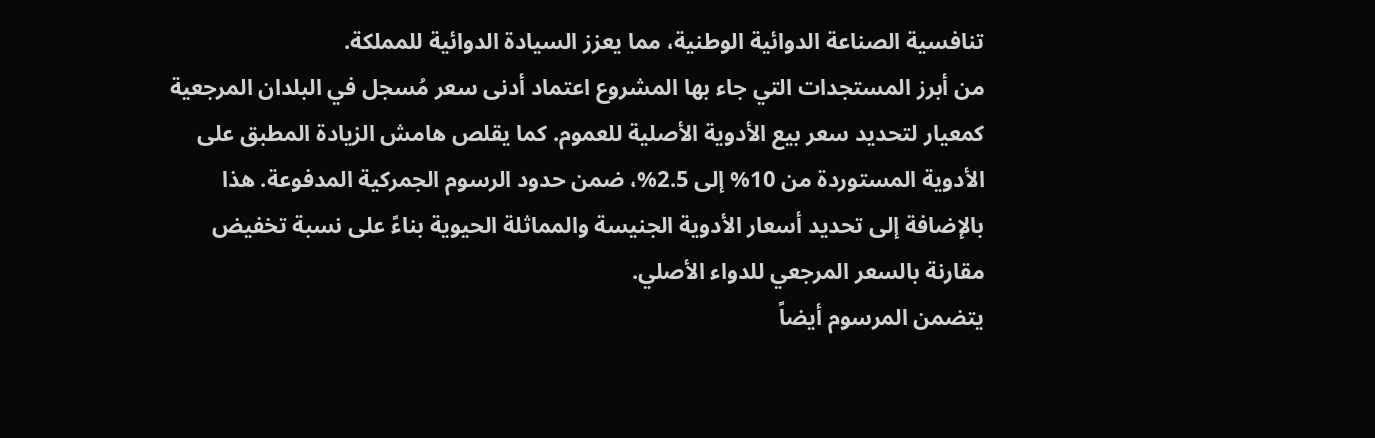تنافسية الصناعة الدوائية الوطنية، مما يعزز السيادة الدوائية للمملكة.
من أبرز المستجدات التي جاء بها المشروع اعتماد أدنى سعر مُسجل في البلدان المرجعية كمعيار لتحديد سعر بيع الأدوية الأصلية للعموم. كما يقلص هامش الزيادة المطبق على الأدوية المستوردة من 10% إلى 2.5%، ضمن حدود الرسوم الجمركية المدفوعة. هذا بالإضافة إلى تحديد أسعار الأدوية الجنيسة والمماثلة الحيوية بناءً على نسبة تخفيض مقارنة بالسعر المرجعي للدواء الأصلي.
يتضمن المرسوم أيضاً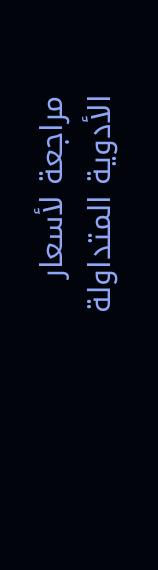مراجعة لأسعار الأدوية المتداولة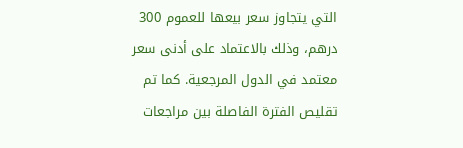التي يتجاوز سعر بيعها للعموم 300 درهم، وذلك بالاعتماد على أدنى سعر معتمد في الدول المرجعية. كما تم تقليص الفترة الفاصلة بين مراجعات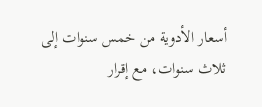أسعار الأدوية من خمس سنوات إلى ثلاث سنوات، مع إقرار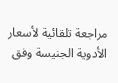مراجعة تلقائية لأسعار الأدوية الجنيسة وفق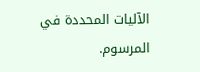الآليات المحددة في المرسوم.